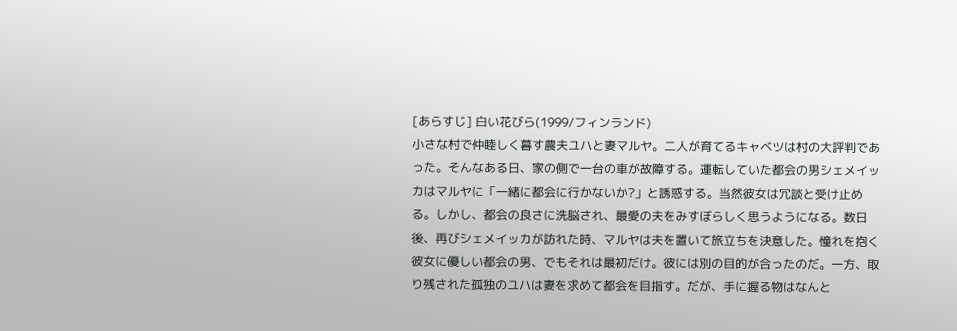[あらすじ] 白い花びら(1999/フィンランド)
小さな村で仲睦しく暮す農夫ユハと妻マルヤ。二人が育てるキャベツは村の大評判であった。そんなある日、家の側で一台の車が故障する。運転していた都会の男シェメイッカはマルヤに「一緒に都会に行かないか?」と誘惑する。当然彼女は冗談と受け止める。しかし、都会の良さに洗脳され、最愛の夫をみすぼらしく思うようになる。数日後、再びシェメイッカが訪れた時、マルヤは夫を置いて旅立ちを決意した。憧れを抱く彼女に優しい都会の男、でもそれは最初だけ。彼には別の目的が合ったのだ。一方、取り残された孤独のユハは妻を求めて都会を目指す。だが、手に握る物はなんと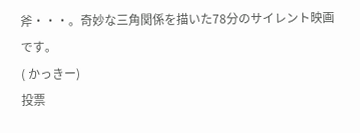斧・・・。奇妙な三角関係を描いた78分のサイレント映画です。
( かっきー)
投票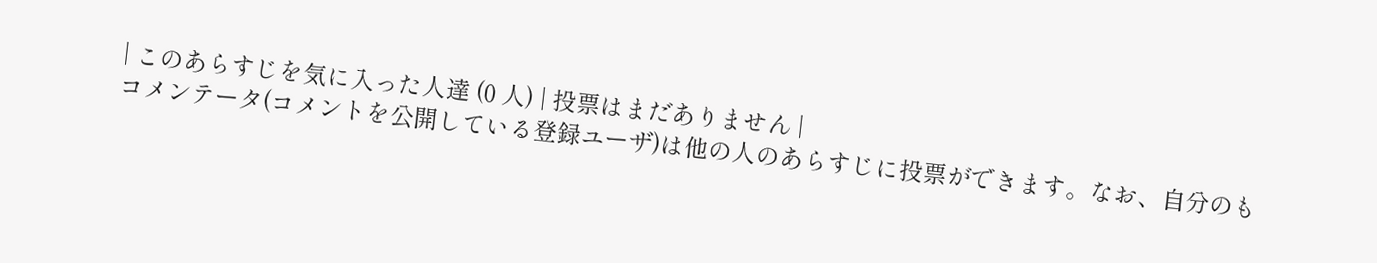| このあらすじを気に入った人達 (0 人) | 投票はまだありません |
コメンテータ(コメントを公開している登録ユーザ)は他の人のあらすじに投票ができます。なお、自分のも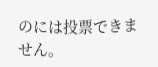のには投票できません。